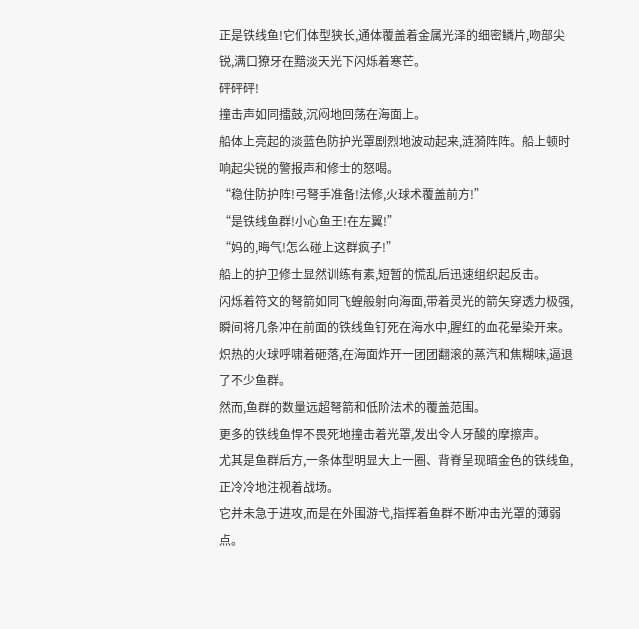正是铁线鱼!它们体型狭长,通体覆盖着金属光泽的细密鳞片,吻部尖锐,满口獠牙在黯淡天光下闪烁着寒芒。
砰砰砰!
撞击声如同擂鼓,沉闷地回荡在海面上。
船体上亮起的淡蓝色防护光罩剧烈地波动起来,涟漪阵阵。船上顿时响起尖锐的警报声和修士的怒喝。
“稳住防护阵!弓弩手准备!法修,火球术覆盖前方!”
“是铁线鱼群!小心鱼王!在左翼!”
“妈的,晦气!怎么碰上这群疯子!”
船上的护卫修士显然训练有素,短暂的慌乱后迅速组织起反击。
闪烁着符文的弩箭如同飞蝗般射向海面,带着灵光的箭矢穿透力极强,瞬间将几条冲在前面的铁线鱼钉死在海水中,腥红的血花晕染开来。
炽热的火球呼啸着砸落,在海面炸开一团团翻滚的蒸汽和焦糊味,逼退了不少鱼群。
然而,鱼群的数量远超弩箭和低阶法术的覆盖范围。
更多的铁线鱼悍不畏死地撞击着光罩,发出令人牙酸的摩擦声。
尤其是鱼群后方,一条体型明显大上一圈、背脊呈现暗金色的铁线鱼,正冷冷地注视着战场。
它并未急于进攻,而是在外围游弋,指挥着鱼群不断冲击光罩的薄弱点。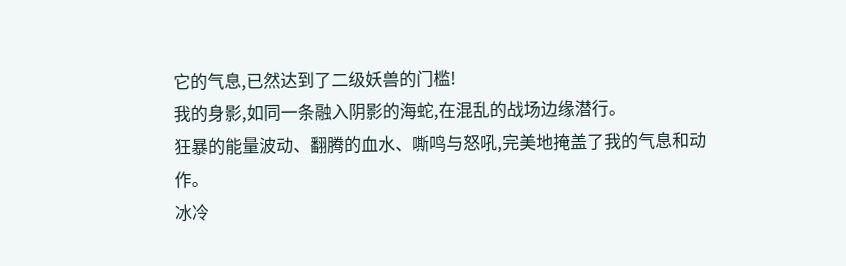它的气息,已然达到了二级妖兽的门槛!
我的身影,如同一条融入阴影的海蛇,在混乱的战场边缘潜行。
狂暴的能量波动、翻腾的血水、嘶鸣与怒吼,完美地掩盖了我的气息和动作。
冰冷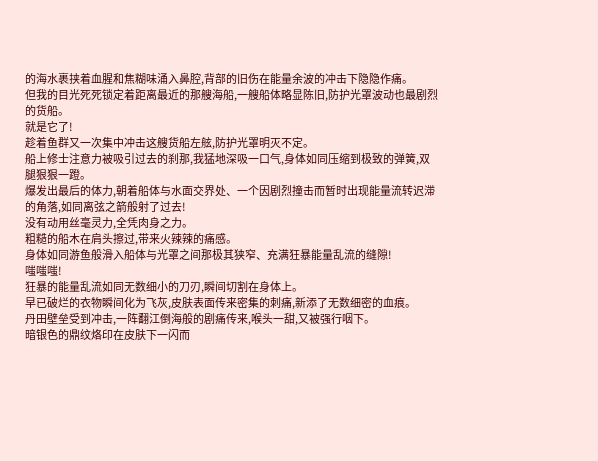的海水裹挟着血腥和焦糊味涌入鼻腔,背部的旧伤在能量余波的冲击下隐隐作痛。
但我的目光死死锁定着距离最近的那艘海船,一艘船体略显陈旧,防护光罩波动也最剧烈的货船。
就是它了!
趁着鱼群又一次集中冲击这艘货船左舷,防护光罩明灭不定。
船上修士注意力被吸引过去的刹那,我猛地深吸一口气,身体如同压缩到极致的弹簧,双腿狠狠一蹬。
爆发出最后的体力,朝着船体与水面交界处、一个因剧烈撞击而暂时出现能量流转迟滞的角落,如同离弦之箭般射了过去!
没有动用丝毫灵力,全凭肉身之力。
粗糙的船木在肩头擦过,带来火辣辣的痛感。
身体如同游鱼般滑入船体与光罩之间那极其狭窄、充满狂暴能量乱流的缝隙!
嗤嗤嗤!
狂暴的能量乱流如同无数细小的刀刃,瞬间切割在身体上。
早已破烂的衣物瞬间化为飞灰,皮肤表面传来密集的刺痛,新添了无数细密的血痕。
丹田壁垒受到冲击,一阵翻江倒海般的剧痛传来,喉头一甜,又被强行咽下。
暗银色的鼎纹烙印在皮肤下一闪而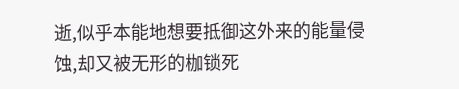逝,似乎本能地想要抵御这外来的能量侵蚀,却又被无形的枷锁死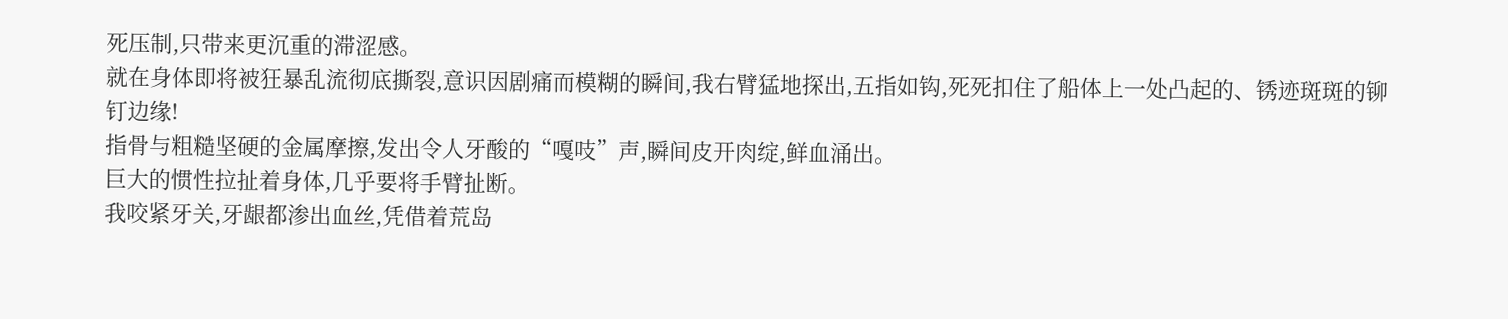死压制,只带来更沉重的滞涩感。
就在身体即将被狂暴乱流彻底撕裂,意识因剧痛而模糊的瞬间,我右臂猛地探出,五指如钩,死死扣住了船体上一处凸起的、锈迹斑斑的铆钉边缘!
指骨与粗糙坚硬的金属摩擦,发出令人牙酸的“嘎吱”声,瞬间皮开肉绽,鲜血涌出。
巨大的惯性拉扯着身体,几乎要将手臂扯断。
我咬紧牙关,牙龈都渗出血丝,凭借着荒岛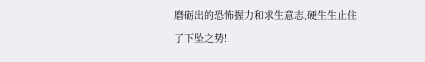磨砺出的恐怖握力和求生意志,硬生生止住了下坠之势!